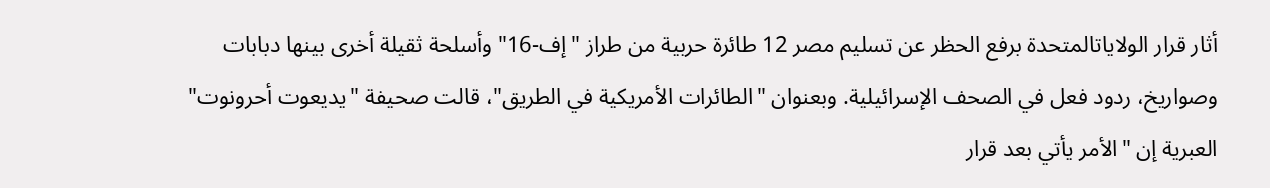أثار قرار الولاياتالمتحدة برفع الحظر عن تسليم مصر 12 طائرة حربية من طراز "إف-16" وأسلحة ثقيلة أخرى بينها دبابات وصواريخ، ردود فعل في الصحف الإسرائيلية. وبعنوان "الطائرات الأمريكية في الطريق"، قالت صحيفة "يديعوت أحرونوت" العبرية إن "الأمر يأتي بعد قرار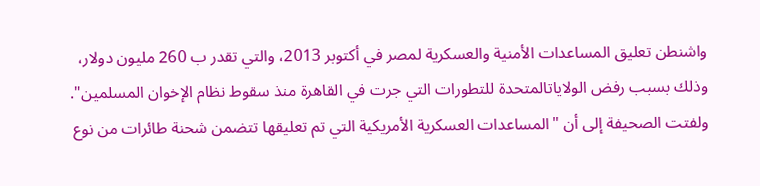واشنطن تعليق المساعدات الأمنية والعسكرية لمصر في أكتوبر 2013، والتي تقدر ب 260 مليون دولار، وذلك بسبب رفض الولاياتالمتحدة للتطورات التي جرت في القاهرة منذ سقوط نظام الإخوان المسلمين". ولفتت الصحيفة إلى أن "المساعدات العسكرية الأمريكية التي تم تعليقها تتضمن شحنة طائرات من نوع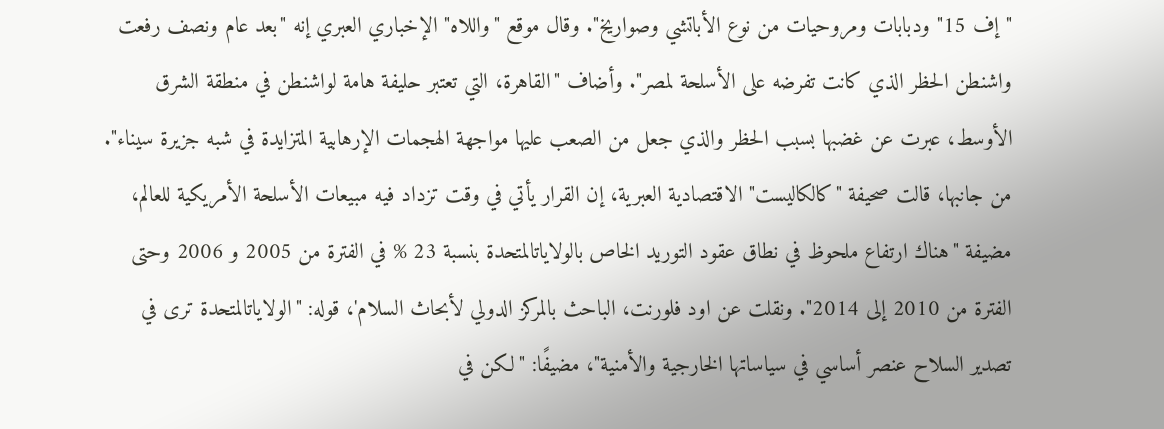"إف 15" ودبابات ومروحيات من نوع الأباتشي وصواريخ". وقال موقع "واللاه" الإخباري العبري إنه "بعد عام ونصف رفعت واشنطن الحظر الذي كانت تفرضه على الأسلحة لمصر". وأضاف "القاهرة، التي تعتبر حليفة هامة لواشنطن في منطقة الشرق الأوسط، عبرت عن غضبها بسبب الحظر والذي جعل من الصعب عليها مواجهة الهجمات الإرهابية المتزايدة في شبه جزيرة سيناء". من جانبها، قالت صحيفة "كالكاليست" الاقتصادية العبرية، إن القرار يأتي في وقت تزداد فيه مبيعات الأسلحة الأمريكية للعالم، مضيفة "هناك ارتفاع ملحوظ في نطاق عقود التوريد الخاص بالولاياتالمتحدة بنسبة 23 % في الفترة من 2005 و 2006 وحتى الفترة من 2010 إلى 2014". ونقلت عن اود فلورنت، الباحث بالمركز الدولي لأبحاث السلام'، قوله: "الولاياتالمتحدة ترى في تصدير السلاح عنصر أساسي في سياساتها الخارجية والأمنية"، مضيفًا: "لكن في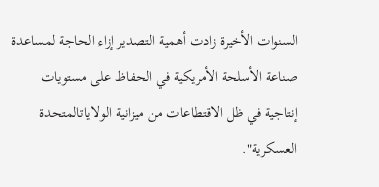السنوات الأخيرة زادت أهمية التصدير إزاء الحاجة لمساعدة صناعة الأسلحة الأمريكية في الحفاظ على مستويات إنتاجية في ظل الاقتطاعات من ميزانية الولاياتالمتحدة العسكرية".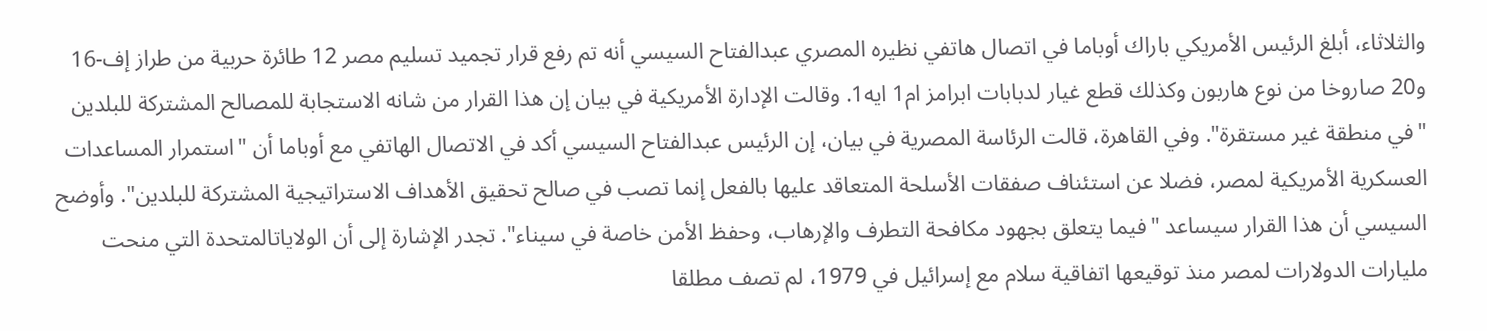والثلاثاء، أبلغ الرئيس الأمريكي باراك أوباما في اتصال هاتفي نظيره المصري عبدالفتاح السيسي أنه تم رفع قرار تجميد تسليم مصر 12 طائرة حربية من طراز إف-16 و20 صاروخا من نوع هاربون وكذلك قطع غيار لدبابات ابرامز ام1 ايه1. وقالت الإدارة الأمريكية في بيان إن هذا القرار من شانه الاستجابة للمصالح المشتركة للبلدين "في منطقة غير مستقرة". وفي القاهرة، قالت الرئاسة المصرية في بيان، إن الرئيس عبدالفتاح السيسي أكد في الاتصال الهاتفي مع أوباما أن "استمرار المساعدات العسكرية الأمريكية لمصر، فضلا عن استئناف صفقات الأسلحة المتعاقد عليها بالفعل إنما تصب في صالح تحقيق الأهداف الاستراتيجية المشتركة للبلدين". وأوضح السيسي أن هذا القرار سيساعد "فيما يتعلق بجهود مكافحة التطرف والإرهاب، وحفظ الأمن خاصة في سيناء". تجدر الإشارة إلى أن الولاياتالمتحدة التي منحت مليارات الدولارات لمصر منذ توقيعها اتفاقية سلام مع إسرائيل في 1979، لم تصف مطلقا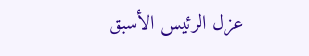عزل الرئيس الأسبق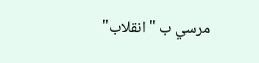مرسي ب "انقلاب"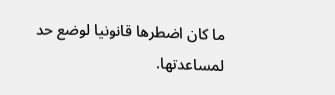ما كان اضطرها قانونيا لوضع حد لمساعدتها.